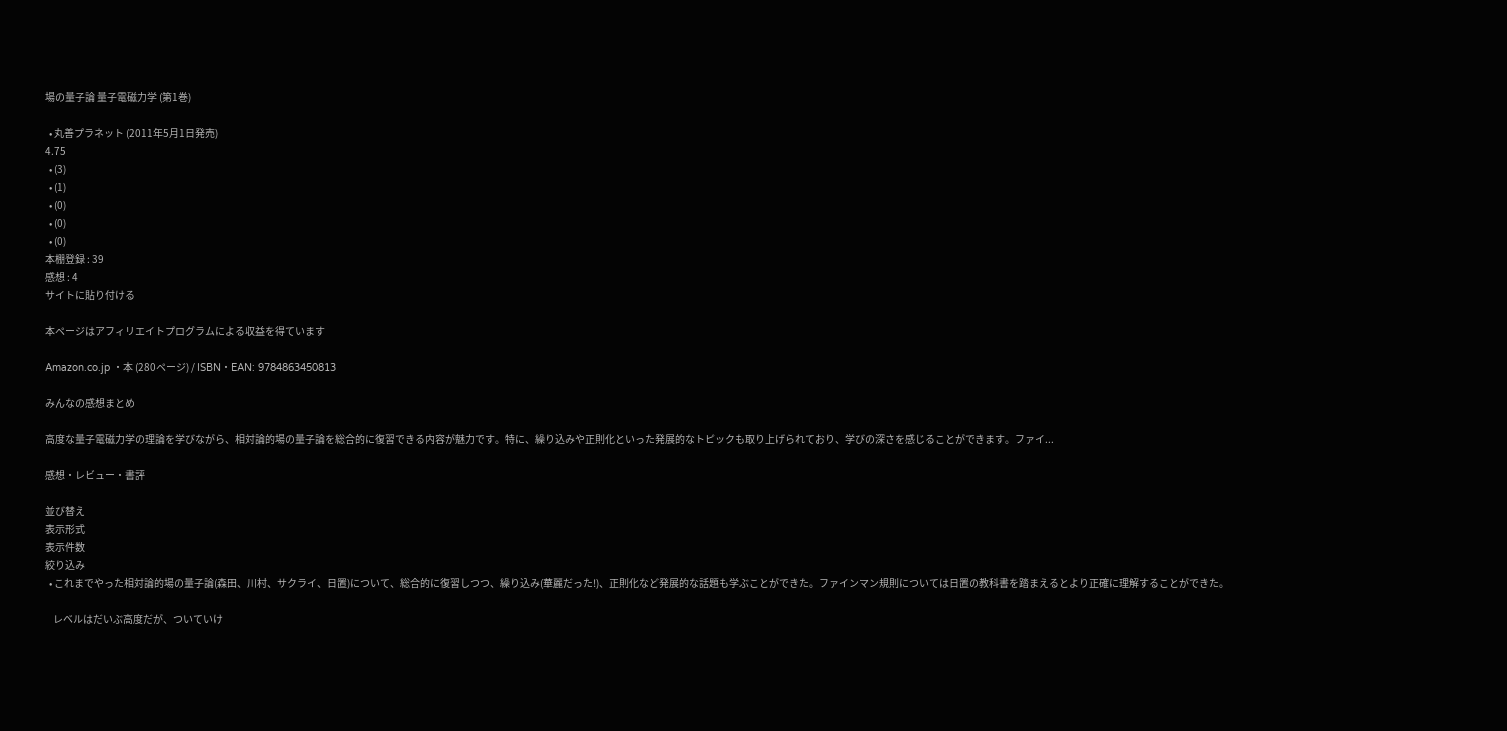場の量子論 量子電磁力学 (第1巻)

  • 丸善プラネット (2011年5月1日発売)
4.75
  • (3)
  • (1)
  • (0)
  • (0)
  • (0)
本棚登録 : 39
感想 : 4
サイトに貼り付ける

本ページはアフィリエイトプログラムによる収益を得ています

Amazon.co.jp ・本 (280ページ) / ISBN・EAN: 9784863450813

みんなの感想まとめ

高度な量子電磁力学の理論を学びながら、相対論的場の量子論を総合的に復習できる内容が魅力です。特に、繰り込みや正則化といった発展的なトピックも取り上げられており、学びの深さを感じることができます。ファイ...

感想・レビュー・書評

並び替え
表示形式
表示件数
絞り込み
  • これまでやった相対論的場の量子論(森田、川村、サクライ、日置)について、総合的に復習しつつ、繰り込み(華麗だった!)、正則化など発展的な話題も学ぶことができた。ファインマン規則については日置の教科書を踏まえるとより正確に理解することができた。

    レベルはだいぶ高度だが、ついていけ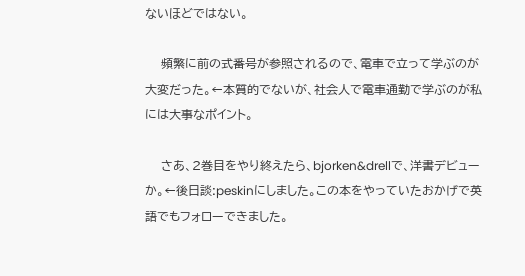ないほどではない。

    頻繁に前の式番号が参照されるので、電車で立って学ぶのが大変だった。←本質的でないが、社会人で電車通勤で学ぶのが私には大事なポイント。

    さあ、2巻目をやり終えたら、bjorken&drellで、洋書デビューか。←後日談:peskinにしました。この本をやっていたおかげで英語でもフォローできました。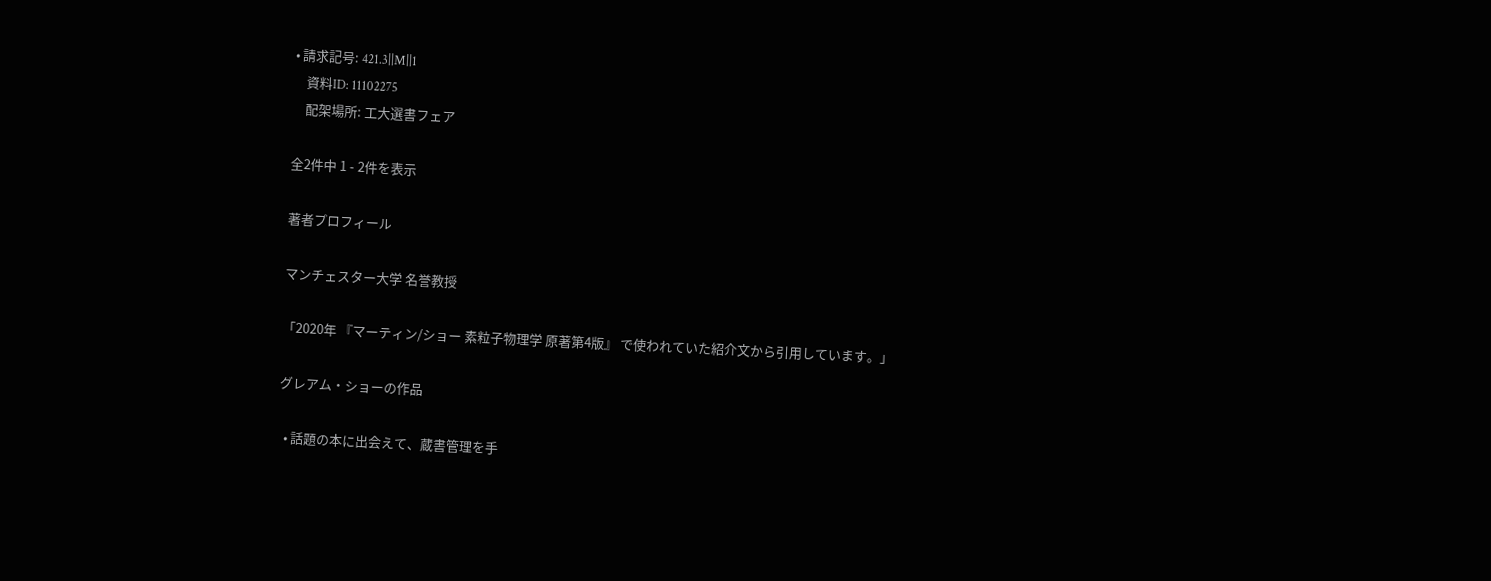• 請求記号: 421.3||M||1
    資料ID: 11102275
    配架場所: 工大選書フェア

全2件中 1 - 2件を表示

著者プロフィール

マンチェスター大学 名誉教授

「2020年 『マーティン/ショー 素粒子物理学 原著第4版』 で使われていた紹介文から引用しています。」

グレアム・ショーの作品

  • 話題の本に出会えて、蔵書管理を手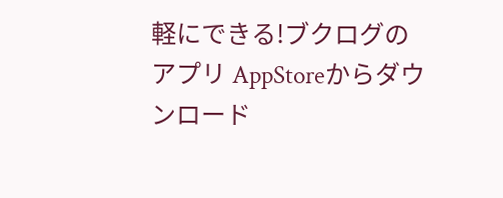軽にできる!ブクログのアプリ AppStoreからダウンロード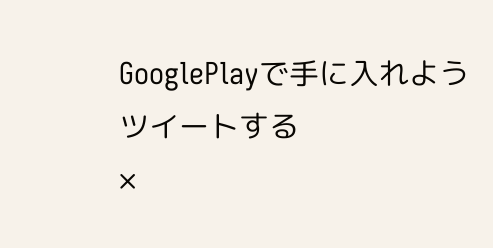GooglePlayで手に入れよう
ツイートする
×